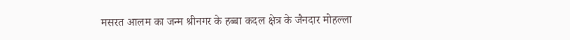मसरत आलम का जन्म श्रीनगर के हब्बा कदल क्षेत्र के जैनदार मोहल्ला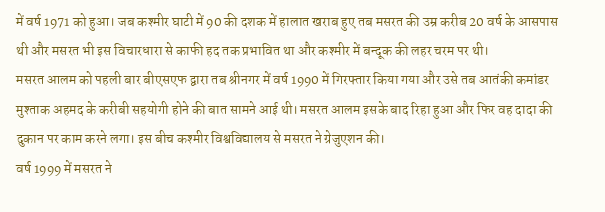में वर्ष 1971 को हुआ। जब कश्मीर घाटी में 90 की दशक में हालात खराब हुए तब मसरत की उम्र करीब 20 वर्ष के आसपास थी और मसरत भी इस विचारधारा से काफी हद तक प्रभावित था और कश्मीर में बन्दूक की लहर चरम पर थी।
मसरत आलम को पहली बार बीएसएफ द्वारा तब श्रीनगर में वर्ष 1990 में गिरफ्तार किया गया और उसे तब आतंकी कमांडर मुश्ताक अहमद के करीबी सहयोगी होने की बात सामने आई थी। मसरत आलम इसके बाद रिहा हुआ और फिर वह दादा की दुकान पर काम करने लगा। इस बीच कश्मीर विश्वविद्यालय से मसरत ने ग्रेजुएशन की।
वर्ष 1999 में मसरत ने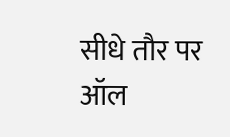सीधे तौर पर ऑल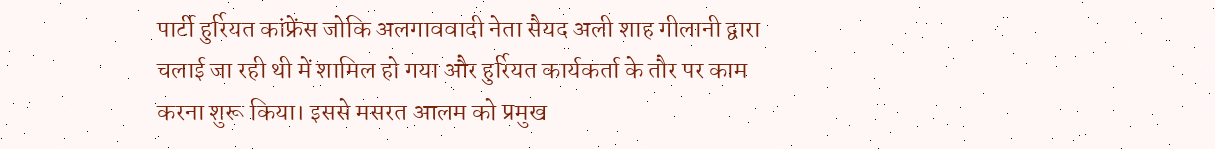पार्टी हुर्रियत कांफ्रेंस जोकि अलगाववादी नेता सैयद अली शाह गीलानी द्वारा चलाई जा रही थी में शामिल हो गया और हुर्रियत कार्यकर्ता के तौर पर काम करना शुरू किया। इससे मसरत आलम को प्रमुख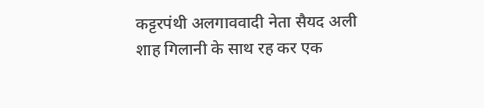कट्टरपंथी अलगाववादी नेता सैयद अली शाह गिलानी के साथ रह कर एक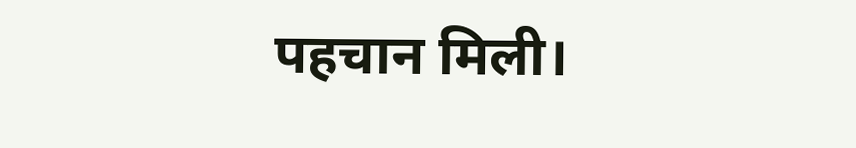पहचान मिली।